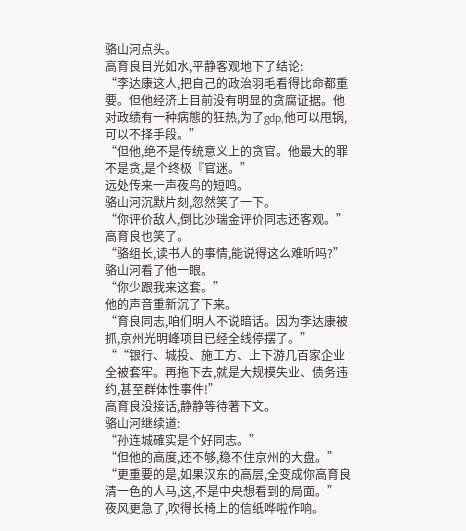骆山河点头。
高育良目光如水,平静客观地下了结论:
“李达康这人,把自己的政治羽毛看得比命都重要。但他经济上目前没有明显的贪腐证据。他对政绩有一种病態的狂热,为了gdp,他可以甩锅,可以不择手段。”
“但他,绝不是传统意义上的贪官。他最大的罪不是贪,是个终极『官迷。”
远处传来一声夜鸟的短鸣。
骆山河沉默片刻,忽然笑了一下。
“你评价敌人,倒比沙瑞金评价同志还客观。”
高育良也笑了。
“骆组长,读书人的事情,能说得这么难听吗?”
骆山河看了他一眼。
“你少跟我来这套。”
他的声音重新沉了下来。
“育良同志,咱们明人不说暗话。因为李达康被抓,京州光明峰项目已经全线停摆了。”
““银行、城投、施工方、上下游几百家企业全被套牢。再拖下去,就是大规模失业、债务违约,甚至群体性事件!”
高育良没接话,静静等待著下文。
骆山河继续道:
“孙连城確实是个好同志。”
“但他的高度,还不够,稳不住京州的大盘。”
“更重要的是,如果汉东的高层,全变成你高育良清一色的人马,这,不是中央想看到的局面。”
夜风更急了,吹得长椅上的信纸哗啦作响。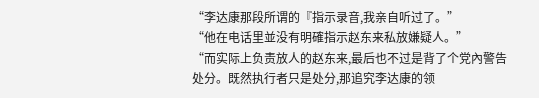“李达康那段所谓的『指示录音,我亲自听过了。”
“他在电话里並没有明確指示赵东来私放嫌疑人。”
“而实际上负责放人的赵东来,最后也不过是背了个党內警告处分。既然执行者只是处分,那追究李达康的领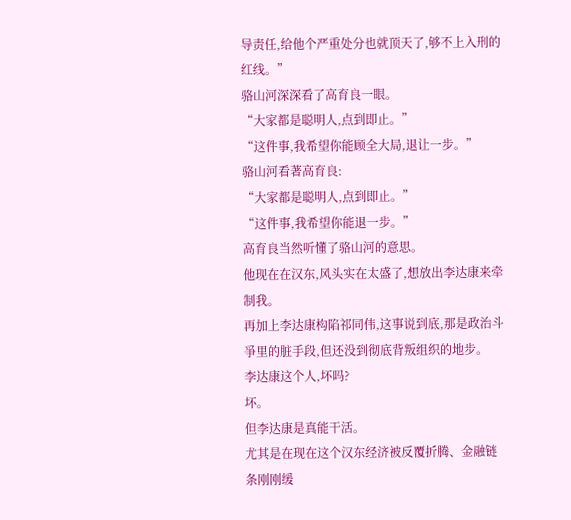导责任,给他个严重处分也就顶天了,够不上入刑的红线。”
骆山河深深看了高育良一眼。
“大家都是聪明人,点到即止。”
“这件事,我希望你能顾全大局,退让一步。”
骆山河看著高育良:
“大家都是聪明人,点到即止。”
“这件事,我希望你能退一步。”
高育良当然听懂了骆山河的意思。
他现在在汉东,风头实在太盛了,想放出李达康来牵制我。
再加上李达康构陷祁同伟,这事说到底,那是政治斗爭里的脏手段,但还没到彻底背叛组织的地步。
李达康这个人,坏吗?
坏。
但李达康是真能干活。
尤其是在现在这个汉东经济被反覆折腾、金融链条刚刚缓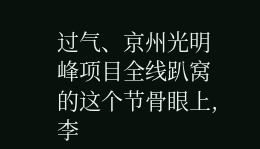过气、京州光明峰项目全线趴窝的这个节骨眼上,李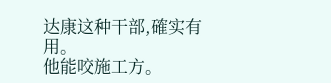达康这种干部,確实有用。
他能咬施工方。